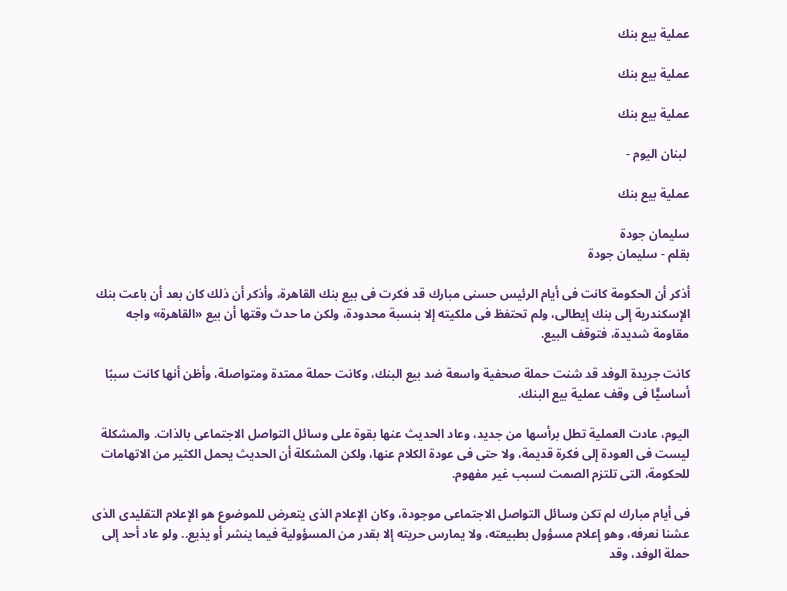عملية بيع بنك

عملية بيع بنك

عملية بيع بنك

 لبنان اليوم -

عملية بيع بنك

سليمان جودة
بقلم - سليمان جودة

أذكر أن الحكومة كانت فى أيام الرئيس حسنى مبارك قد فكرت فى بيع بنك القاهرة، وأذكر أن ذلك كان بعد أن باعت بنك الإسكندرية إلى بنك إيطالى، ولم تحتفظ فى ملكيته إلا بنسبة محدودة، ولكن ما حدث وقتها أن بيع «القاهرة» واجه مقاومة شديدة، فتوقف البيع.

كانت جريدة الوفد قد شنت حملة صحفية واسعة ضد بيع البنك، وكانت حملة ممتدة ومتواصلة، وأظن أنها كانت سببًا أساسيًّا فى وقف عملية بيع البنك.

اليوم، عادت العملية تطل برأسها من جديد، وعاد الحديث عنها بقوة على وسائل التواصل الاجتماعى بالذات. والمشكلة ليست فى العودة إلى فكرة قديمة، ولا حتى فى عودة الكلام عنها، ولكن المشكلة أن الحديث يحمل الكثير من الاتهامات للحكومة، التى تلتزم الصمت لسبب غير مفهوم.

فى أيام مبارك لم تكن وسائل التواصل الاجتماعى موجودة، وكان الإعلام الذى يتعرض للموضوع هو الإعلام التقليدى الذى عشنا نعرفه، وهو إعلام مسؤول بطبيعته، ولا يمارس حريته إلا بقدر من المسؤولية فيما ينشر أو يذيع.. ولو عاد أحد إلى حملة الوفد، وقد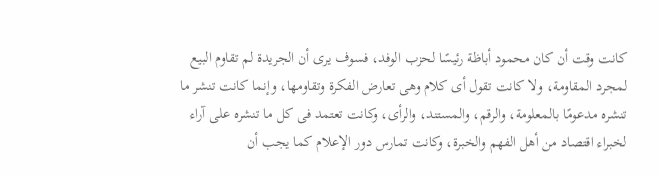كانت وقت أن كان محمود أباظة رئيسًا لحزب الوفد، فسوف يرى أن الجريدة لم تقاوم البيع لمجرد المقاومة، ولا كانت تقول أى كلام وهى تعارض الفكرة وتقاومها، وإنما كانت تنشر ما تنشره مدعومًا بالمعلومة، والرقم، والمستند، والرأى، وكانت تعتمد فى كل ما تنشره على آراء لخبراء اقتصاد من أهل الفهم والخبرة، وكانت تمارس دور الإعلام كما يجب أن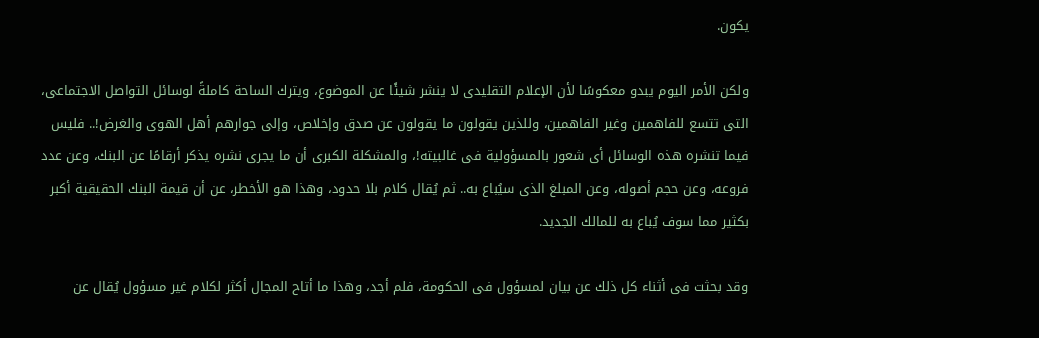يكون.

ولكن الأمر اليوم يبدو معكوسًا لأن الإعلام التقليدى لا ينشر شيئًا عن الموضوع، ويترك الساحة كاملةً لوسائل التواصل الاجتماعى، التى تتسع للفاهمين وغير الفاهمين، وللذين يقولون ما يقولون عن صدق وإخلاص، وإلى جوارهم أهل الهوى والغرض!.. فليس فيما تنشره هذه الوسائل أى شعور بالمسؤولية فى غالبيته!، والمشكلة الكبرى أن ما يجرى نشره يذكر أرقامًا عن البنك، وعن عدد فروعه، وعن حجم أصوله، وعن المبلغ الذى سيُباع به.. ثم يُقال كلام بلا حدود، وهذا هو الأخطر، عن أن قيمة البنك الحقيقية أكبر بكثير مما سوف يُباع به للمالك الجديد.

وقد بحثت فى أثناء كل ذلك عن بيان لمسؤول فى الحكومة، فلم أجد، وهذا ما أتاح المجال أكثر لكلام غير مسؤول يُقال عن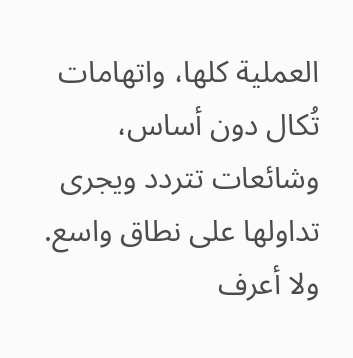العملية كلها، واتهامات تُكال دون أساس، وشائعات تتردد ويجرى تداولها على نطاق واسع. ولا أعرف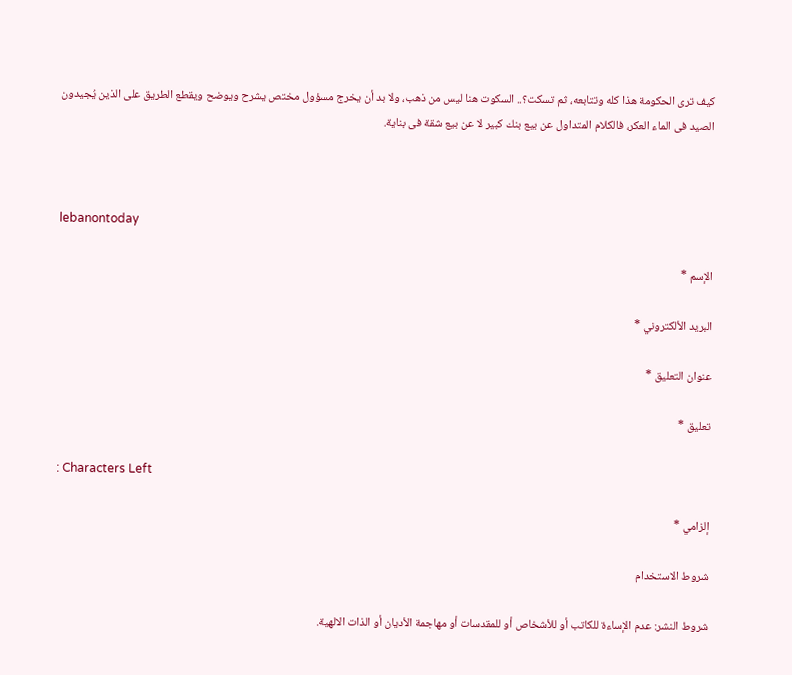كيف ترى الحكومة هذا كله وتتابعه، ثم تسكت؟.. السكوت هنا ليس من ذهب، ولا بد أن يخرج مسؤول مختص يشرح ويوضح ويقطع الطريق على الذين يُجيدون الصيد فى الماء العكر، فالكلام المتداول عن بيع بنك كبير لا عن بيع شقة فى بناية.



lebanontoday

الإسم *

البريد الألكتروني *

عنوان التعليق *

تعليق *

: Characters Left

إلزامي *

شروط الاستخدام

شروط النشر: عدم الإساءة للكاتب أو للأشخاص أو للمقدسات أو مهاجمة الأديان أو الذات الالهية.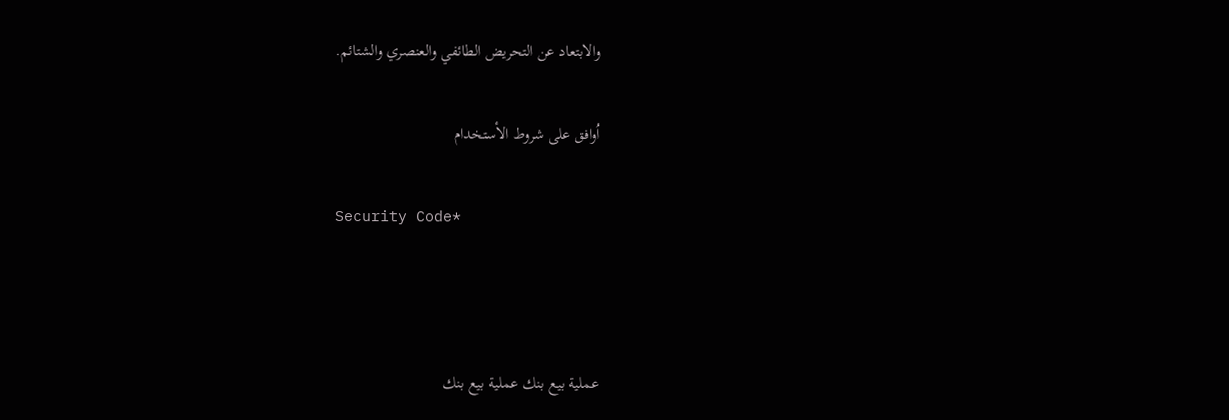والابتعاد عن التحريض الطائفي والعنصري والشتائم.

اُوافق على شروط الأستخدام

Security Code*



عملية بيع بنك عملية بيع بنك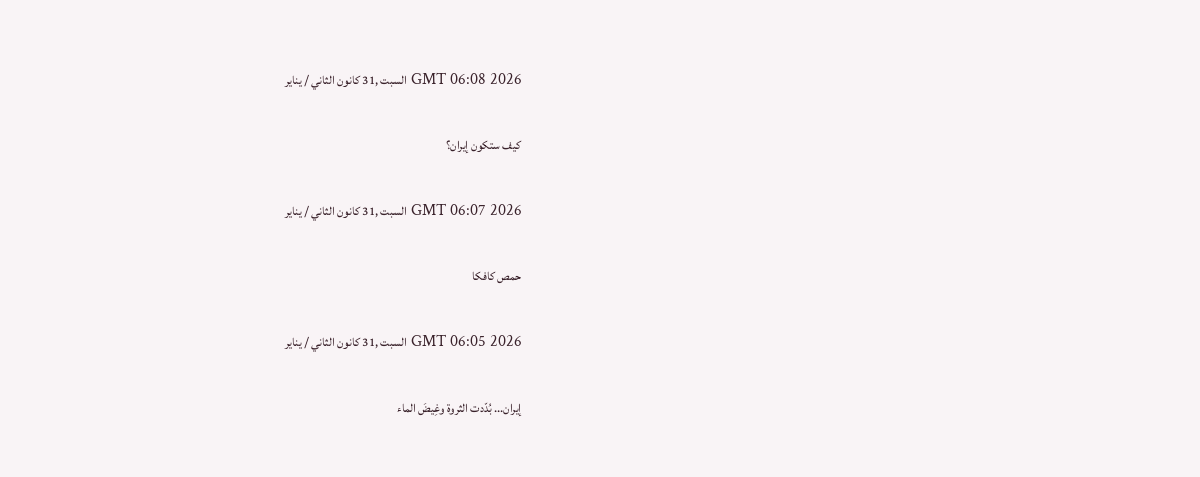GMT 06:08 2026 السبت ,31 كانون الثاني / يناير

كيف ستكون إيران؟

GMT 06:07 2026 السبت ,31 كانون الثاني / يناير

حمص كافكا

GMT 06:05 2026 السبت ,31 كانون الثاني / يناير

إيران... بُدّدت الثروة وغِيضَ الماء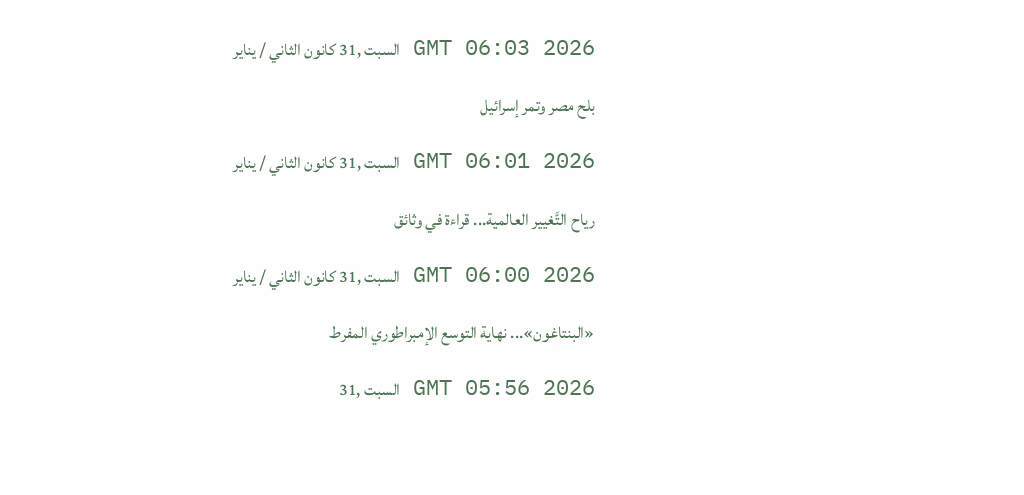GMT 06:03 2026 السبت ,31 كانون الثاني / يناير

بلح مصر وتمر إسرائيل

GMT 06:01 2026 السبت ,31 كانون الثاني / يناير

رياح التَّغيير العالمية... قراءة في وثائق

GMT 06:00 2026 السبت ,31 كانون الثاني / يناير

«البنتاغون»... نهاية التوسع الإمبراطوري المفرط

GMT 05:56 2026 السبت ,31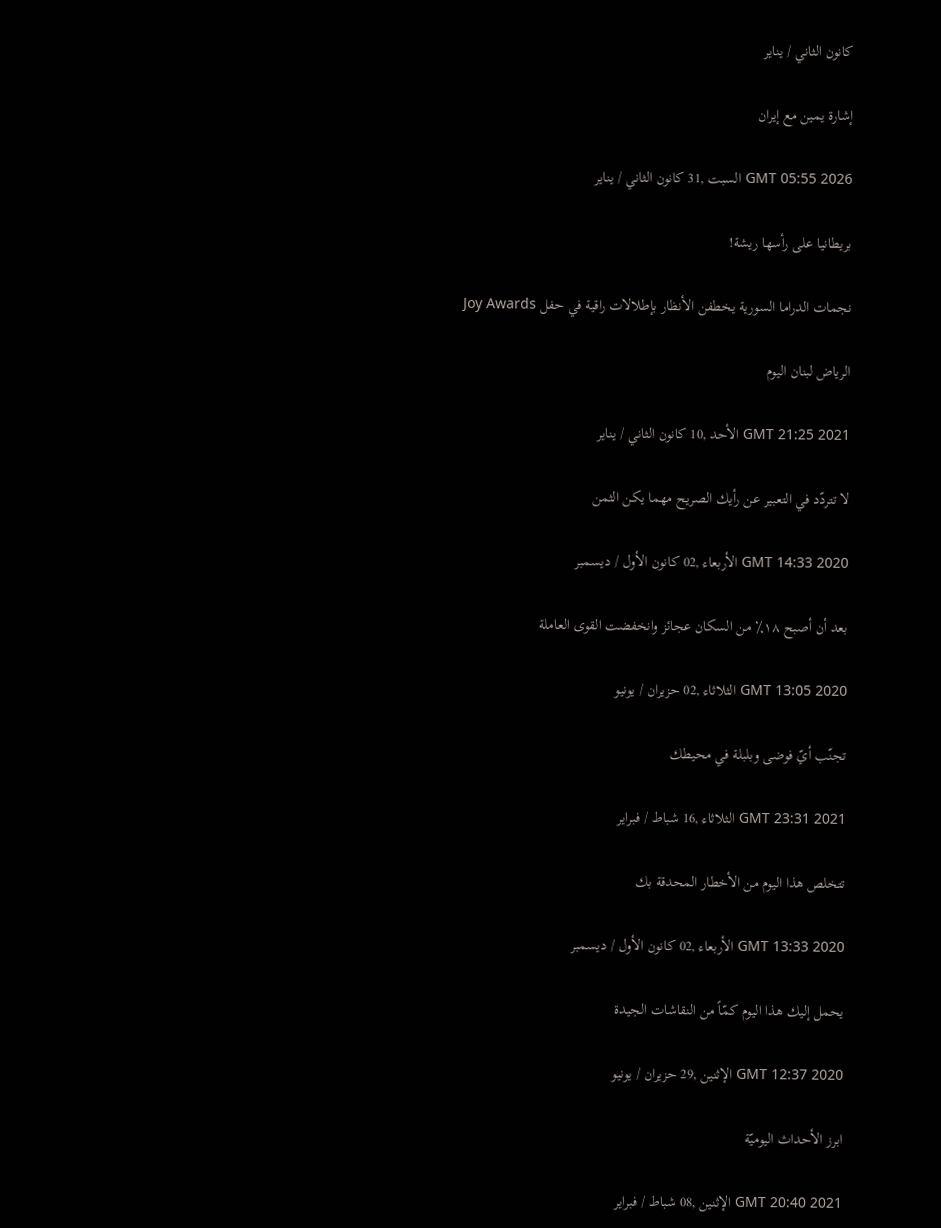كانون الثاني / يناير

إشارة يمين مع إيران

GMT 05:55 2026 السبت ,31 كانون الثاني / يناير

بريطانيا على رأسها ريشة!

نجمات الدراما السورية يخطفن الأنظار بإطلالات راقية في حفل Joy Awards

الرياض لبنان اليوم

GMT 21:25 2021 الأحد ,10 كانون الثاني / يناير

لا تتردّد في التعبير عن رأيك الصريح مهما يكن الثمن

GMT 14:33 2020 الأربعاء ,02 كانون الأول / ديسمبر

بعد أن أصبح ١٨٪ من السكان عجائز وانخفضت القوى العاملة

GMT 13:05 2020 الثلاثاء ,02 حزيران / يونيو

تجنّب أيّ فوضى وبلبلة في محيطك

GMT 23:31 2021 الثلاثاء ,16 شباط / فبراير

تتخلص هذا اليوم من الأخطار المحدقة بك

GMT 13:33 2020 الأربعاء ,02 كانون الأول / ديسمبر

يحمل إليك هذا اليوم كمّاً من النقاشات الجيدة

GMT 12:37 2020 الإثنين ,29 حزيران / يونيو

ابرز الأحداث اليوميّة

GMT 20:40 2021 الإثنين ,08 شباط / فبراير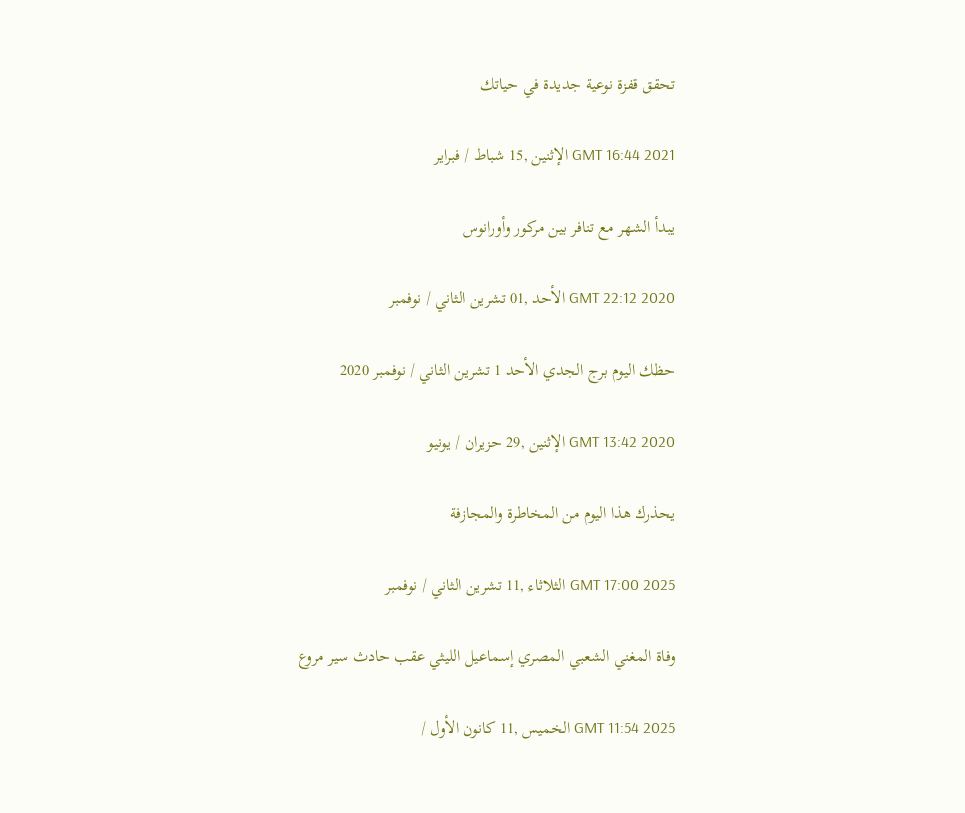تحقق قفزة نوعية جديدة في حياتك

GMT 16:44 2021 الإثنين ,15 شباط / فبراير

يبدأ الشهر مع تنافر بين مركور وأورانوس

GMT 22:12 2020 الأحد ,01 تشرين الثاني / نوفمبر

حظك اليوم برج الجدي الأحد 1 تشرين الثاني / نوفمبر 2020

GMT 13:42 2020 الإثنين ,29 حزيران / يونيو

يحذرك هذا اليوم من المخاطرة والمجازفة

GMT 17:00 2025 الثلاثاء ,11 تشرين الثاني / نوفمبر

وفاة المغني الشعبي المصري إسماعيل الليثي عقب حادث سير مروع

GMT 11:54 2025 الخميس ,11 كانون الأول /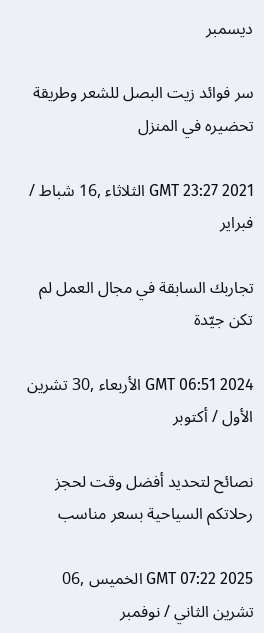ديسمبر

سر فوائد زيت البصل للشعر وطريقة تحضيره في المنزل

GMT 23:27 2021 الثلاثاء ,16 شباط / فبراير

تجاربك السابقة في مجال العمل لم تكن جيّدة

GMT 06:51 2024 الأربعاء ,30 تشرين الأول / أكتوبر

نصائح لتحديد أفضل وقت لحجز رحلاتكم السياحية بسعر مناسب

GMT 07:22 2025 الخميس ,06 تشرين الثاني / نوفمبر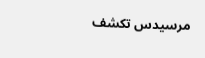مرسيدس تكشف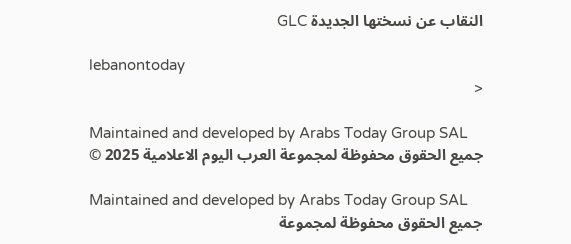النقاب عن نسختها الجديدة GLC

lebanontoday
<

Maintained and developed by Arabs Today Group SAL
جميع الحقوق محفوظة لمجموعة العرب اليوم الاعلامية 2025 ©

Maintained and developed by Arabs Today Group SAL
جميع الحقوق محفوظة لمجموعة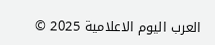العرب اليوم الاعلامية 2025 ©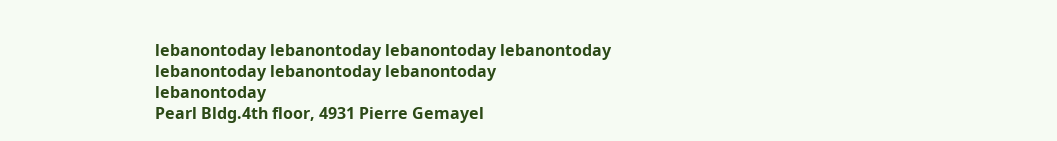lebanontoday lebanontoday lebanontoday lebanontoday
lebanontoday lebanontoday lebanontoday
lebanontoday
Pearl Bldg.4th floor, 4931 Pierre Gemayel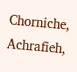Chorniche, Achrafieh,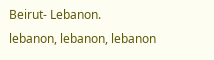Beirut- Lebanon.
lebanon, lebanon, lebanon